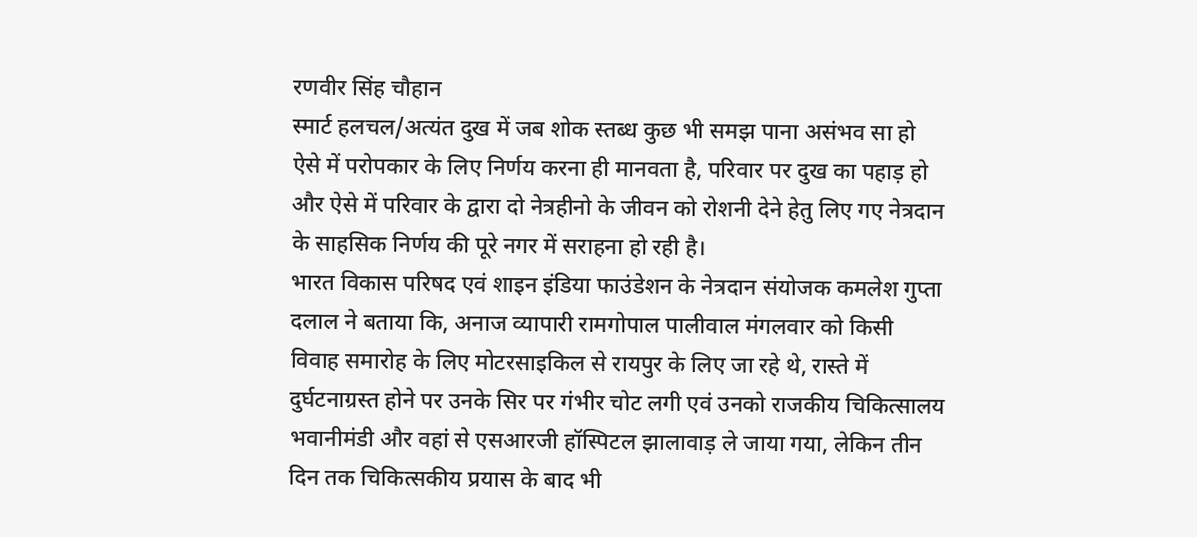रणवीर सिंह चौहान
स्मार्ट हलचल/अत्यंत दुख में जब शोक स्तब्ध कुछ भी समझ पाना असंभव सा हो ऐसे में परोपकार के लिए निर्णय करना ही मानवता है, परिवार पर दुख का पहाड़ हो और ऐसे में परिवार के द्वारा दो नेत्रहीनो के जीवन को रोशनी देने हेतु लिए गए नेत्रदान के साहसिक निर्णय की पूरे नगर में सराहना हो रही है।
भारत विकास परिषद एवं शाइन इंडिया फाउंडेशन के नेत्रदान संयोजक कमलेश गुप्ता दलाल ने बताया कि, अनाज व्यापारी रामगोपाल पालीवाल मंगलवार को किसी विवाह समारोह के लिए मोटरसाइकिल से रायपुर के लिए जा रहे थे, रास्ते में दुर्घटनाग्रस्त होने पर उनके सिर पर गंभीर चोट लगी एवं उनको राजकीय चिकित्सालय भवानीमंडी और वहां से एसआरजी हॉस्पिटल झालावाड़ ले जाया गया, लेकिन तीन दिन तक चिकित्सकीय प्रयास के बाद भी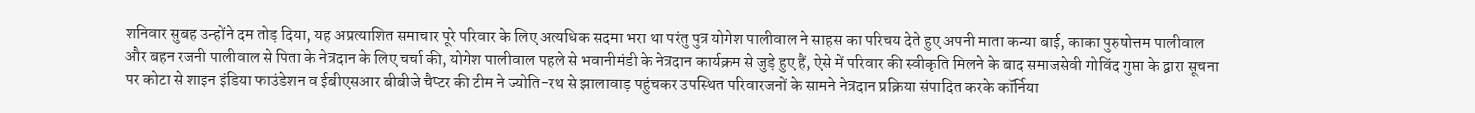शनिवार सुबह उन्होंने दम तोड़ दिया, यह अप्रत्याशित समाचार पूरे परिवार के लिए अत्यधिक सदमा भरा था परंतु पुत्र योगेश पालीवाल ने साहस का परिचय देते हुए अपनी माता कन्या बाई, काका पुरुषोत्तम पालीवाल और बहन रजनी पालीवाल से पिता के नेत्रदान के लिए चर्चा की, योगेश पालीवाल पहले से भवानीमंडी के नेत्रदान कार्यक्रम से जुड़े हुए हैं, ऐसे में परिवार की स्वीकृति मिलने के बाद समाजसेवी गोविंद गुप्ता के द्वारा सूचना पर कोटा से शाइन इंडिया फाउंडेशन व ईबीएसआर बीबीजे चैप्टर की टीम ने ज्योति-रथ से झालावाड़ पहुंचकर उपस्थित परिवारजनों के सामने नेत्रदान प्रक्रिया संपादित करके कॉर्निया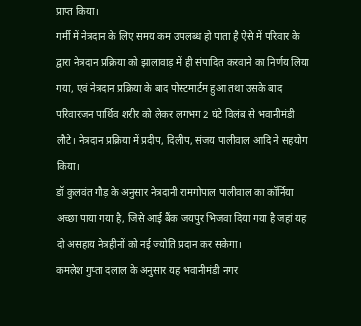प्राप्त किया।
गर्मी में नेत्रदान के लिए समय कम उपलब्ध हो पाता है ऐसे में परिवार के द्वारा नेत्रदान प्रक्रिया को झालावाड़ में ही संपादित करवाने का निर्णय लिया गया, एवं नेत्रदान प्रक्रिया के बाद पोस्टमार्टम हुआ तथा उसके बाद परिवारजन पार्थिव शरीर को लेकर लगभग 2 घंटे विलंब से भवानीमंडी लौटे। नेत्रदान प्रक्रिया में प्रदीप, दिलीप, संजय पालीवाल आदि ने सहयोग किया।
डॉ कुलवंत गौड़ के अनुसार नेत्रदानी रामगोपाल पालीवाल का कॉर्निया अच्छा पाया गया है, जिसे आई बैंक जयपुर भिजवा दिया गया है जहां यह दो असहाय नेत्रहीनों को नई ज्योति प्रदान कर सकेगा।
कमलेश गुप्ता दलाल के अनुसार यह भवानीमंडी नगर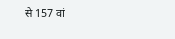से 157 वां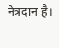नेत्रदान है।